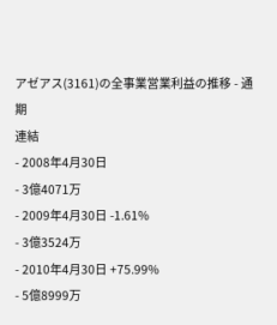アゼアス(3161)の全事業営業利益の推移 - 通期
連結
- 2008年4月30日
- 3億4071万
- 2009年4月30日 -1.61%
- 3億3524万
- 2010年4月30日 +75.99%
- 5億8999万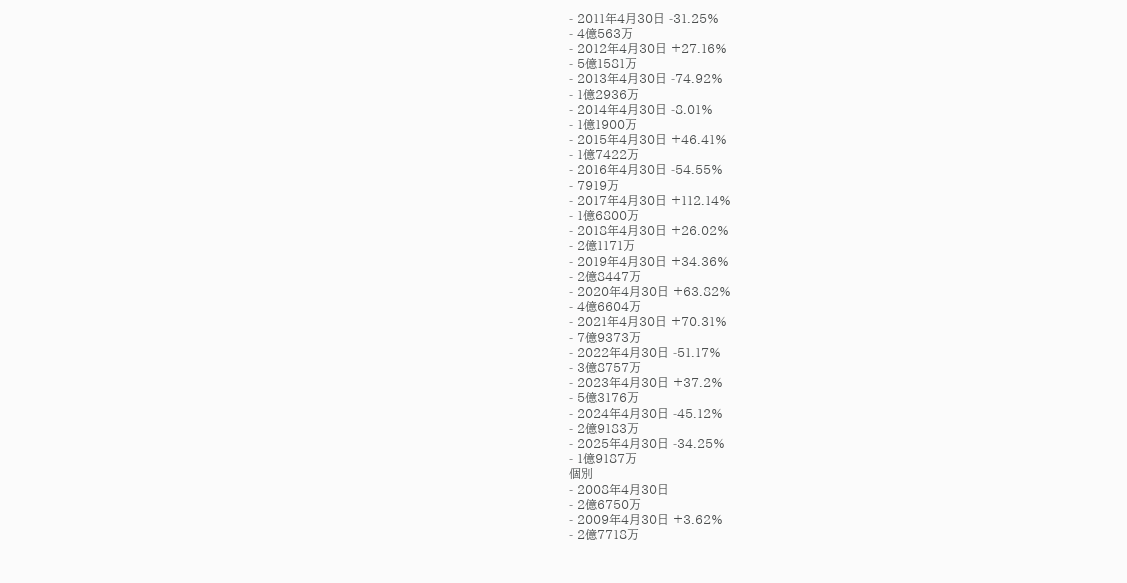- 2011年4月30日 -31.25%
- 4億563万
- 2012年4月30日 +27.16%
- 5億1581万
- 2013年4月30日 -74.92%
- 1億2936万
- 2014年4月30日 -8.01%
- 1億1900万
- 2015年4月30日 +46.41%
- 1億7422万
- 2016年4月30日 -54.55%
- 7919万
- 2017年4月30日 +112.14%
- 1億6800万
- 2018年4月30日 +26.02%
- 2億1171万
- 2019年4月30日 +34.36%
- 2億8447万
- 2020年4月30日 +63.82%
- 4億6604万
- 2021年4月30日 +70.31%
- 7億9373万
- 2022年4月30日 -51.17%
- 3億8757万
- 2023年4月30日 +37.2%
- 5億3176万
- 2024年4月30日 -45.12%
- 2億9183万
- 2025年4月30日 -34.25%
- 1億9187万
個別
- 2008年4月30日
- 2億6750万
- 2009年4月30日 +3.62%
- 2億7718万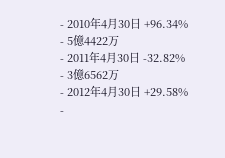- 2010年4月30日 +96.34%
- 5億4422万
- 2011年4月30日 -32.82%
- 3億6562万
- 2012年4月30日 +29.58%
-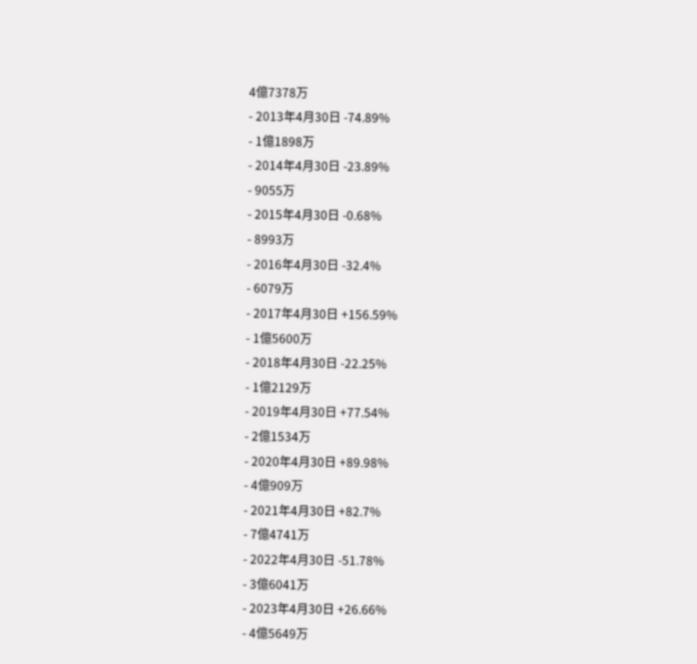4億7378万
- 2013年4月30日 -74.89%
- 1億1898万
- 2014年4月30日 -23.89%
- 9055万
- 2015年4月30日 -0.68%
- 8993万
- 2016年4月30日 -32.4%
- 6079万
- 2017年4月30日 +156.59%
- 1億5600万
- 2018年4月30日 -22.25%
- 1億2129万
- 2019年4月30日 +77.54%
- 2億1534万
- 2020年4月30日 +89.98%
- 4億909万
- 2021年4月30日 +82.7%
- 7億4741万
- 2022年4月30日 -51.78%
- 3億6041万
- 2023年4月30日 +26.66%
- 4億5649万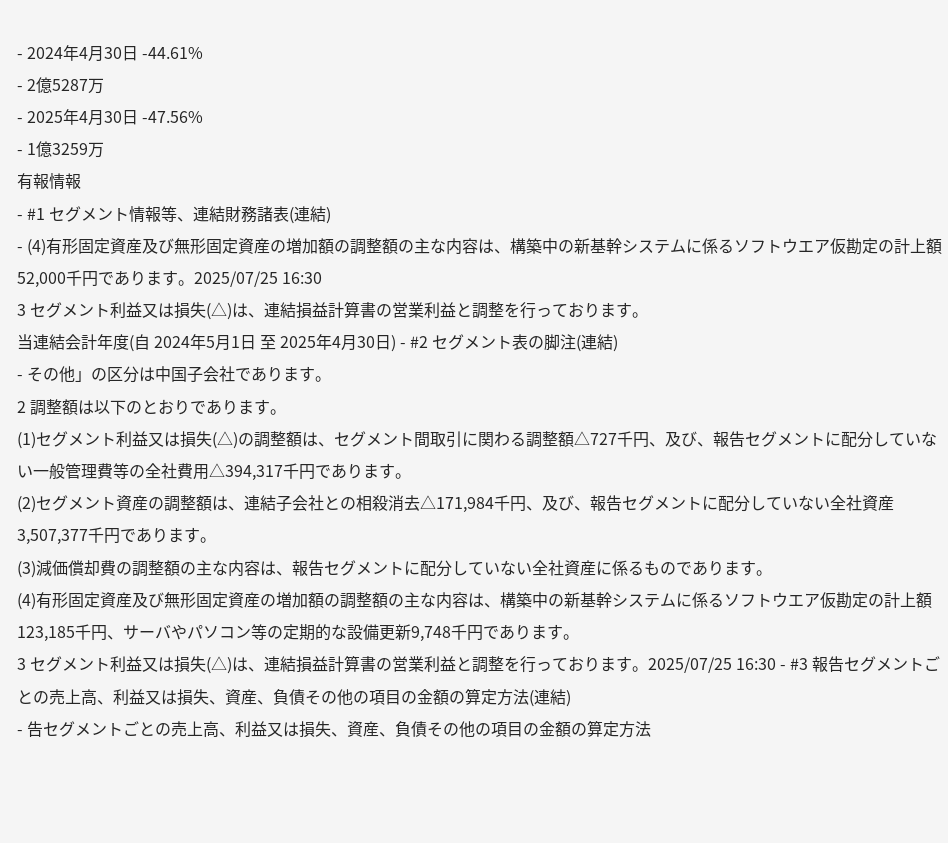- 2024年4月30日 -44.61%
- 2億5287万
- 2025年4月30日 -47.56%
- 1億3259万
有報情報
- #1 セグメント情報等、連結財務諸表(連結)
- (4)有形固定資産及び無形固定資産の増加額の調整額の主な内容は、構築中の新基幹システムに係るソフトウエア仮勘定の計上額52,000千円であります。2025/07/25 16:30
3 セグメント利益又は損失(△)は、連結損益計算書の営業利益と調整を行っております。
当連結会計年度(自 2024年5月1日 至 2025年4月30日) - #2 セグメント表の脚注(連結)
- その他」の区分は中国子会社であります。
2 調整額は以下のとおりであります。
(1)セグメント利益又は損失(△)の調整額は、セグメント間取引に関わる調整額△727千円、及び、報告セグメントに配分していない一般管理費等の全社費用△394,317千円であります。
(2)セグメント資産の調整額は、連結子会社との相殺消去△171,984千円、及び、報告セグメントに配分していない全社資産3,507,377千円であります。
(3)減価償却費の調整額の主な内容は、報告セグメントに配分していない全社資産に係るものであります。
(4)有形固定資産及び無形固定資産の増加額の調整額の主な内容は、構築中の新基幹システムに係るソフトウエア仮勘定の計上額123,185千円、サーバやパソコン等の定期的な設備更新9,748千円であります。
3 セグメント利益又は損失(△)は、連結損益計算書の営業利益と調整を行っております。2025/07/25 16:30 - #3 報告セグメントごとの売上高、利益又は損失、資産、負債その他の項目の金額の算定方法(連結)
- 告セグメントごとの売上高、利益又は損失、資産、負債その他の項目の金額の算定方法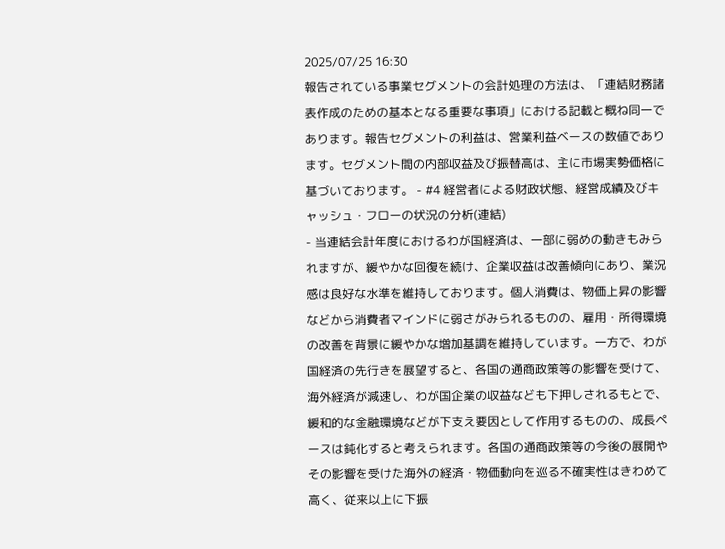2025/07/25 16:30
報告されている事業セグメントの会計処理の方法は、「連結財務諸表作成のための基本となる重要な事項」における記載と概ね同一であります。報告セグメントの利益は、営業利益ベースの数値であります。セグメント間の内部収益及び振替高は、主に市場実勢価格に基づいております。 - #4 経営者による財政状態、経営成績及びキャッシュ・フローの状況の分析(連結)
- 当連結会計年度におけるわが国経済は、一部に弱めの動きもみられますが、緩やかな回復を続け、企業収益は改善傾向にあり、業況感は良好な水準を維持しております。個人消費は、物価上昇の影響などから消費者マインドに弱さがみられるものの、雇用・所得環境の改善を背景に緩やかな増加基調を維持しています。一方で、わが国経済の先行きを展望すると、各国の通商政策等の影響を受けて、海外経済が減速し、わが国企業の収益なども下押しされるもとで、緩和的な金融環境などが下支え要因として作用するものの、成長ペースは鈍化すると考えられます。各国の通商政策等の今後の展開やその影響を受けた海外の経済・物価動向を巡る不確実性はきわめて高く、従来以上に下振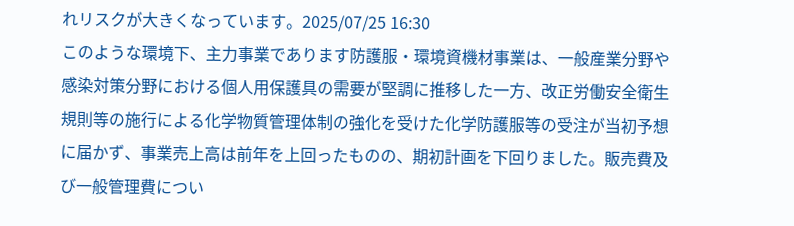れリスクが大きくなっています。2025/07/25 16:30
このような環境下、主力事業であります防護服・環境資機材事業は、一般産業分野や感染対策分野における個人用保護具の需要が堅調に推移した一方、改正労働安全衛生規則等の施行による化学物質管理体制の強化を受けた化学防護服等の受注が当初予想に届かず、事業売上高は前年を上回ったものの、期初計画を下回りました。販売費及び一般管理費につい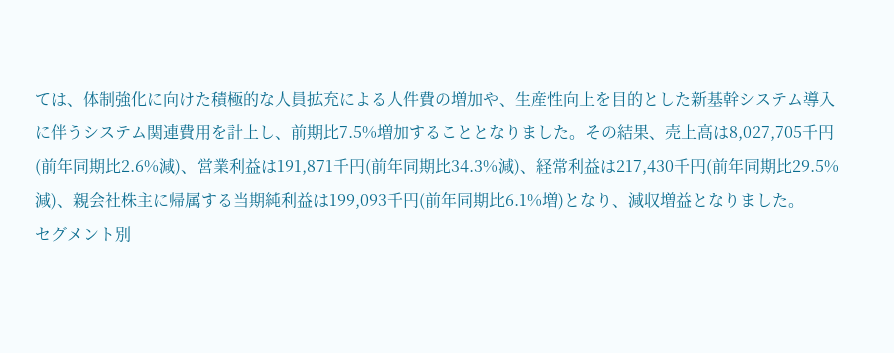ては、体制強化に向けた積極的な人員拡充による人件費の増加や、生産性向上を目的とした新基幹システム導入に伴うシステム関連費用を計上し、前期比7.5%増加することとなりました。その結果、売上高は8,027,705千円(前年同期比2.6%減)、営業利益は191,871千円(前年同期比34.3%減)、経常利益は217,430千円(前年同期比29.5%減)、親会社株主に帰属する当期純利益は199,093千円(前年同期比6.1%増)となり、減収増益となりました。
セグメント別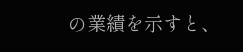の業績を示すと、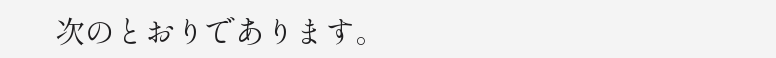次のとおりであります。